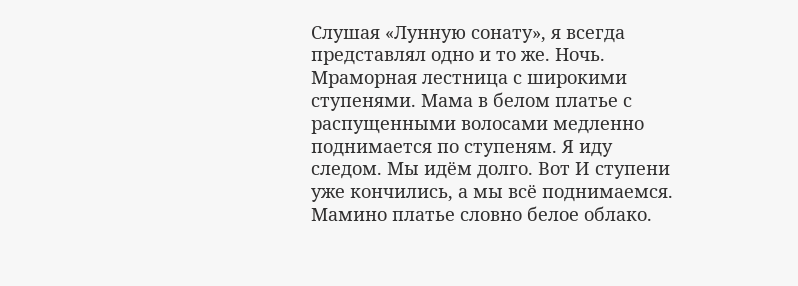Слушая «Лунную сонату», я всегда представлял одно и то же. Ночь. Мраморная лестница с широкими ступенями. Мама в белом платье с распущенными волосами медленно поднимается по ступеням. Я иду следом. Мы идём долго. Вот И ступени уже кончились, а мы всё поднимаемся. Мамино платье словно белое облако.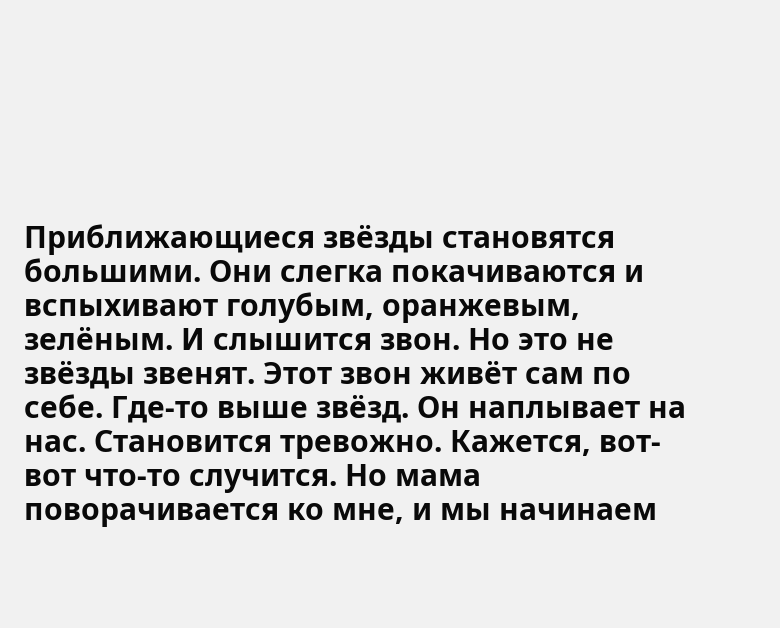Приближающиеся звёзды становятся большими. Они слегка покачиваются и вспыхивают голубым, оранжевым, зелёным. И слышится звон. Но это не звёзды звенят. Этот звон живёт сам по себе. Где-то выше звёзд. Он наплывает на нас. Становится тревожно. Кажется, вот-вот что-то случится. Но мама поворачивается ко мне, и мы начинаем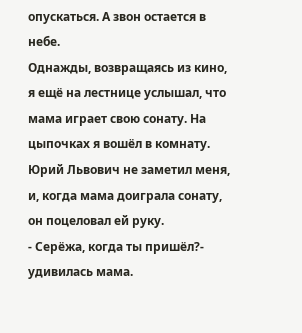опускаться. А звон остается в небе.
Однажды, возвращаясь из кино, я ещё на лестнице услышал, что мама играет свою сонату. На цыпочках я вошёл в комнату.
Юрий Львович не заметил меня, и, когда мама доиграла сонату, он поцеловал ей руку.
- Серёжа, когда ты пришёл?- удивилась мама.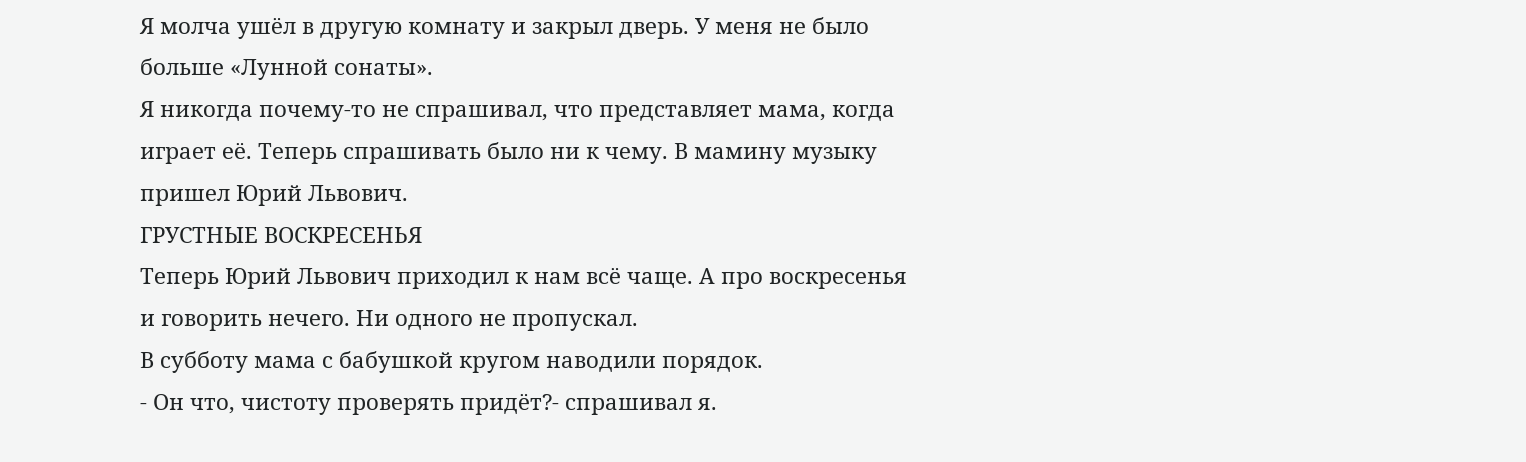Я молча ушёл в другую комнату и закрыл дверь. У меня не было больше «Лунной сонаты».
Я никогда почему-то не спрашивал, что представляет мама, когда играет её. Теперь спрашивать было ни к чему. В мамину музыку пришел Юрий Львович.
ГРУСТНЫЕ ВОСКРЕСЕНЬЯ
Теперь Юрий Львович приходил к нам всё чаще. А про воскресенья и говорить нечего. Ни одного не пропускал.
В субботу мама с бабушкой кругом наводили порядок.
- Он что, чистоту проверять придёт?- спрашивал я.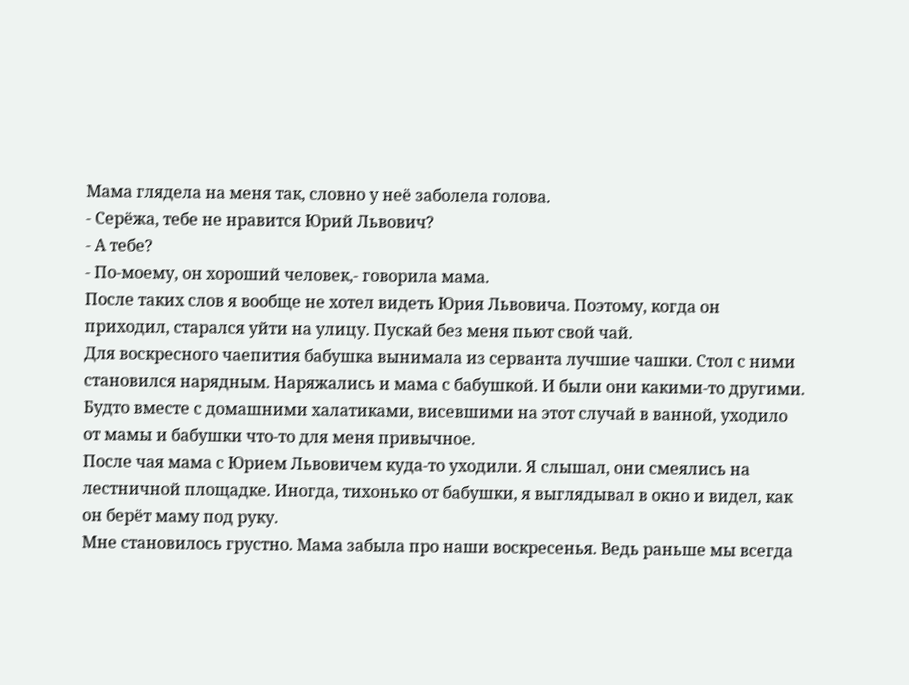Мама глядела на меня так, словно у неё заболела голова.
- Серёжа, тебе не нравится Юрий Львович?
- А тебе?
- По-моему, он хороший человек,- говорила мама.
После таких слов я вообще не хотел видеть Юрия Львовича. Поэтому, когда он приходил, старался уйти на улицу. Пускай без меня пьют свой чай.
Для воскресного чаепития бабушка вынимала из серванта лучшие чашки. Стол с ними становился нарядным. Наряжались и мама с бабушкой. И были они какими-то другими. Будто вместе с домашними халатиками, висевшими на этот случай в ванной, уходило от мамы и бабушки что-то для меня привычное.
После чая мама с Юрием Львовичем куда-то уходили. Я слышал, они смеялись на лестничной площадке. Иногда, тихонько от бабушки, я выглядывал в окно и видел, как он берёт маму под руку.
Мне становилось грустно. Мама забыла про наши воскресенья. Ведь раньше мы всегда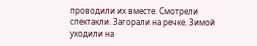проводили их вместе. Смотрели спектакли. Загорали на речке. Зимой уходили на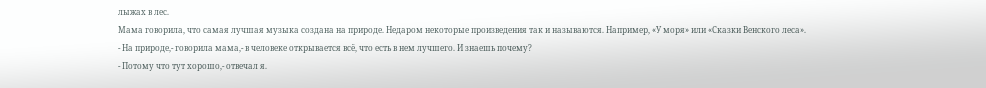лыжах в лес.
Мама говорила, что самая лучшая музыка создана на природе. Недаром некоторые произведения так и называются. Например, «У моря» или «Сказки Венского леса».
- На природе,- говорила мама,- в человеке открывается всё, что есть в нем лучшего. И знаешь почему?
- Потому что тут хорошо,- отвечал я.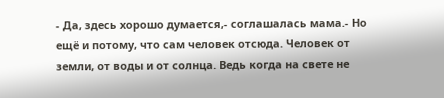- Да, здесь хорошо думается,- соглашалась мама.- Но ещё и потому, что сам человек отсюда. Человек от земли, от воды и от солнца. Ведь когда на свете не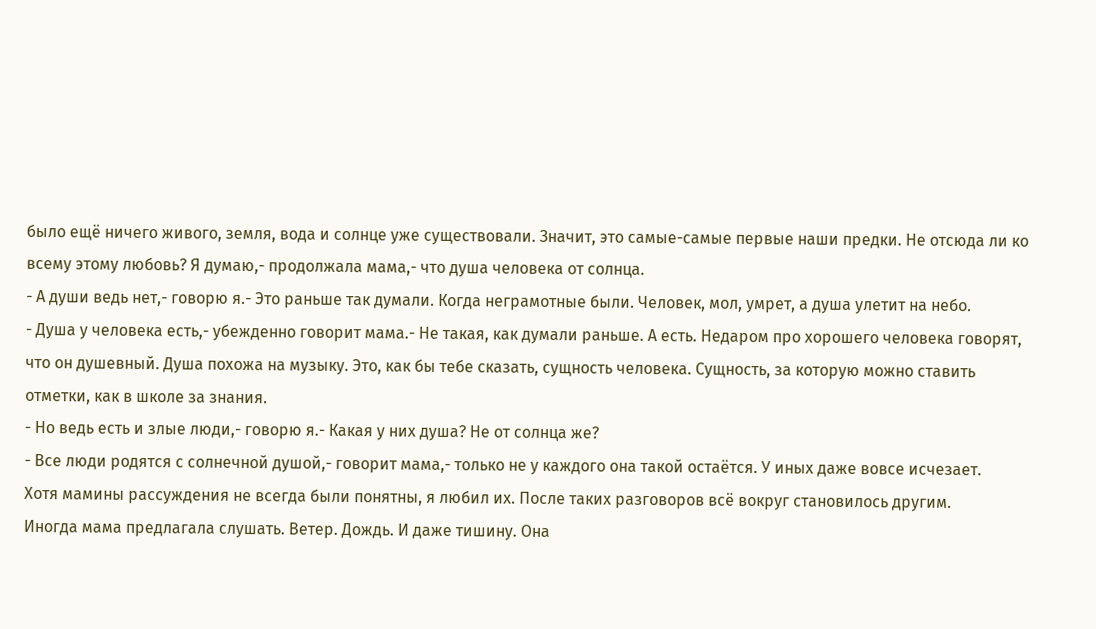было ещё ничего живого, земля, вода и солнце уже существовали. Значит, это самые-самые первые наши предки. Не отсюда ли ко всему этому любовь? Я думаю,- продолжала мама,- что душа человека от солнца.
- А души ведь нет,- говорю я.- Это раньше так думали. Когда неграмотные были. Человек, мол, умрет, а душа улетит на небо.
- Душа у человека есть,- убежденно говорит мама.- Не такая, как думали раньше. А есть. Недаром про хорошего человека говорят, что он душевный. Душа похожа на музыку. Это, как бы тебе сказать, сущность человека. Сущность, за которую можно ставить отметки, как в школе за знания.
- Но ведь есть и злые люди,- говорю я.- Какая у них душа? Не от солнца же?
- Все люди родятся с солнечной душой,- говорит мама,- только не у каждого она такой остаётся. У иных даже вовсе исчезает.
Хотя мамины рассуждения не всегда были понятны, я любил их. После таких разговоров всё вокруг становилось другим.
Иногда мама предлагала слушать. Ветер. Дождь. И даже тишину. Она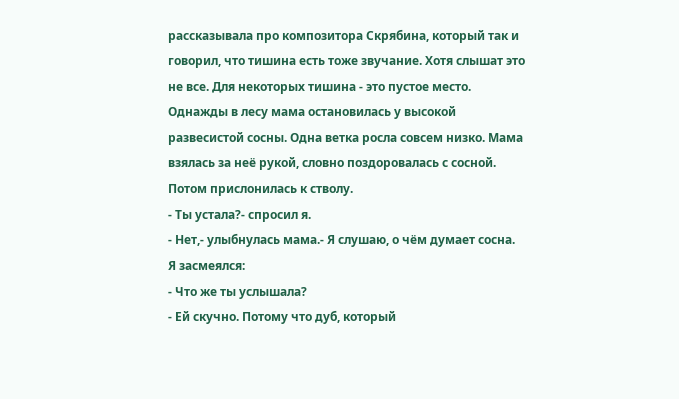рассказывала про композитора Скрябина, который так и говорил, что тишина есть тоже звучание. Хотя слышат это не все. Для некоторых тишина - это пустое место.
Однажды в лесу мама остановилась у высокой развесистой сосны. Одна ветка росла совсем низко. Мама взялась за неё рукой, словно поздоровалась с сосной. Потом прислонилась к стволу.
- Ты устала?- спросил я.
- Нет,- улыбнулась мама.- Я слушаю, о чём думает сосна.
Я засмеялся:
- Что же ты услышала?
- Ей скучно. Потому что дуб, который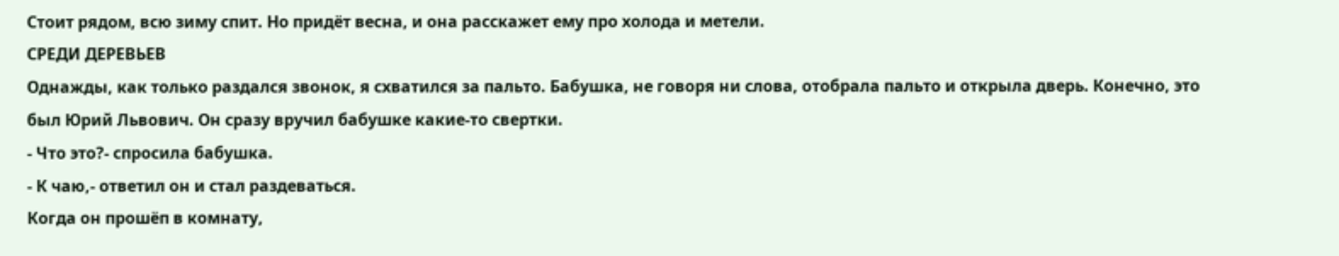Стоит рядом, всю зиму спит. Но придёт весна, и она расскажет ему про холода и метели.
СРЕДИ ДЕРЕВЬЕВ
Однажды, как только раздался звонок, я схватился за пальто. Бабушка, не говоря ни слова, отобрала пальто и открыла дверь. Конечно, это был Юрий Львович. Он сразу вручил бабушке какие-то свертки.
- Что это?- спросила бабушка.
- К чаю,- ответил он и стал раздеваться.
Когда он прошёп в комнату,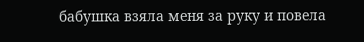бабушка взяла меня за руку и повела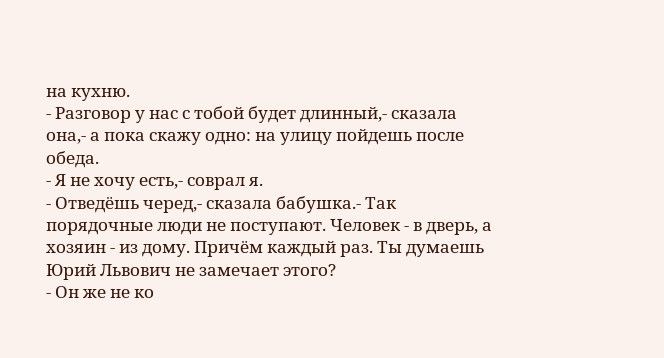на кухню.
- Разговор у нас с тобой будет длинный,- сказала она,- а пока скажу одно: на улицу пойдешь после обеда.
- Я не хочу есть,- соврал я.
- Отведёшь черед,- сказала бабушка.- Так порядочные люди не поступают. Человек - в дверь, а хозяин - из дому. Причём каждый раз. Ты думаешь Юрий Львович не замечает этого?
- Он же не ко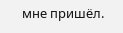мне пришёл.